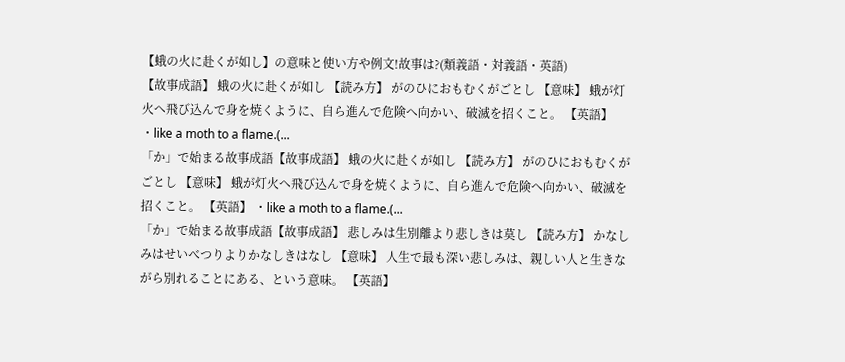【蛾の火に赴くが如し】の意味と使い方や例文!故事は?(類義語・対義語・英語)
【故事成語】 蛾の火に赴くが如し 【読み方】 がのひにおもむくがごとし 【意味】 蛾が灯火へ飛び込んで身を焼くように、自ら進んで危険へ向かい、破滅を招くこと。 【英語】 ・like a moth to a flame.(...
「か」で始まる故事成語【故事成語】 蛾の火に赴くが如し 【読み方】 がのひにおもむくがごとし 【意味】 蛾が灯火へ飛び込んで身を焼くように、自ら進んで危険へ向かい、破滅を招くこと。 【英語】 ・like a moth to a flame.(...
「か」で始まる故事成語【故事成語】 悲しみは生別離より悲しきは莫し 【読み方】 かなしみはせいべつりよりかなしきはなし 【意味】 人生で最も深い悲しみは、親しい人と生きながら別れることにある、という意味。 【英語】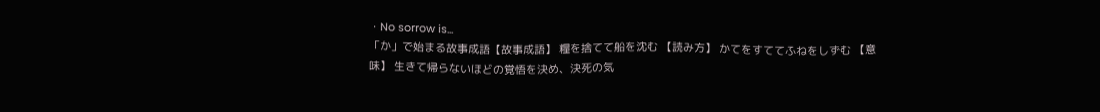・No sorrow is...
「か」で始まる故事成語【故事成語】 糧を捨てて船を沈む 【読み方】 かてをすててふねをしずむ 【意味】 生きて帰らないほどの覚悟を決め、決死の気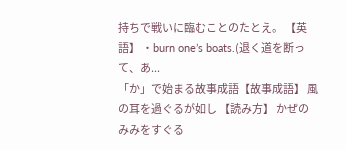持ちで戦いに臨むことのたとえ。 【英語】 ・burn one’s boats.(退く道を断って、あ...
「か」で始まる故事成語【故事成語】 風の耳を過ぐるが如し 【読み方】 かぜのみみをすぐる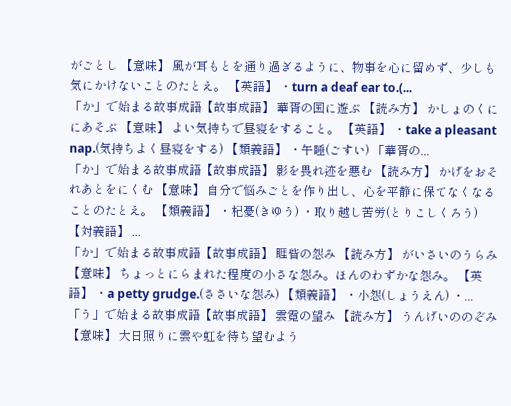がごとし 【意味】 風が耳もとを通り過ぎるように、物事を心に留めず、少しも気にかけないことのたとえ。 【英語】 ・turn a deaf ear to.(...
「か」で始まる故事成語【故事成語】 華胥の国に遊ぶ 【読み方】 かしょのくににあそぶ 【意味】 よい気持ちで昼寝をすること。 【英語】 ・take a pleasant nap.(気持ちよく昼寝をする) 【類義語】 ・午睡(ごすい) 「華胥の...
「か」で始まる故事成語【故事成語】 影を畏れ迹を悪む 【読み方】 かげをおそれあとをにくむ 【意味】 自分で悩みごとを作り出し、心を平静に保てなくなることのたとえ。 【類義語】 ・杞憂(きゆう) ・取り越し苦労(とりこしくろう) 【対義語】 ...
「か」で始まる故事成語【故事成語】 睚眥の怨み 【読み方】 がいさいのうらみ 【意味】 ちょっとにらまれた程度の小さな怨み。ほんのわずかな怨み。 【英語】 ・a petty grudge.(ささいな怨み) 【類義語】 ・小怨(しょうえん) ・...
「う」で始まる故事成語【故事成語】 雲霓の望み 【読み方】 うんげいののぞみ 【意味】 大日照りに雲や虹を待ち望むよう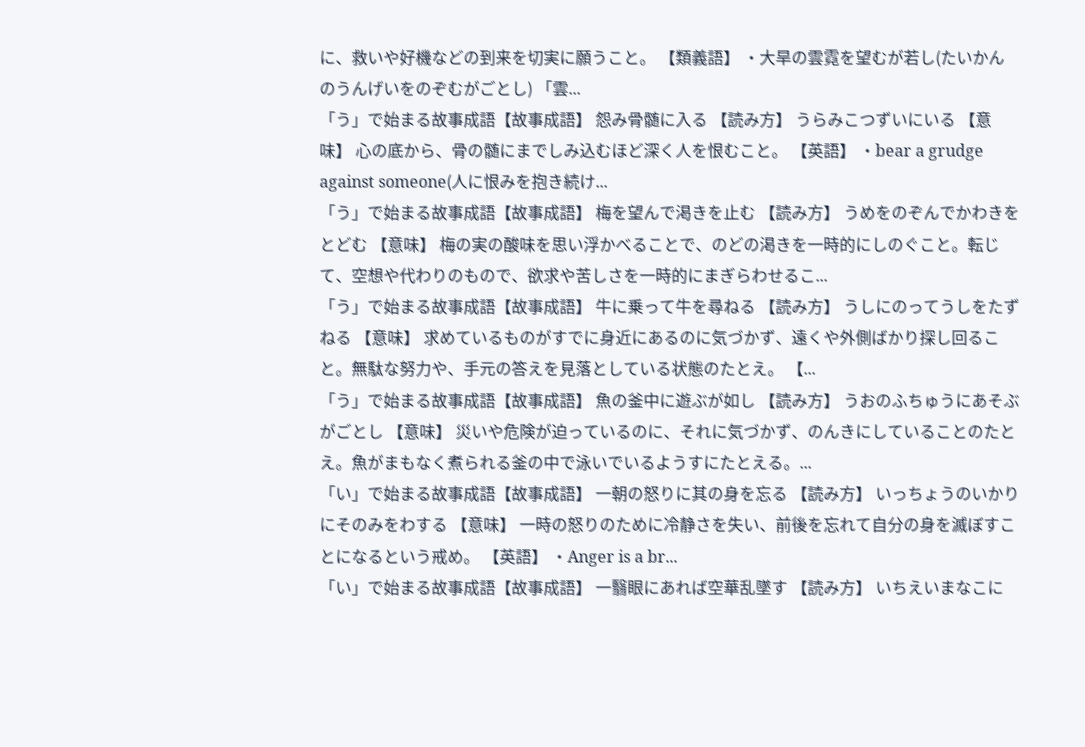に、救いや好機などの到来を切実に願うこと。 【類義語】 ・大旱の雲霓を望むが若し(たいかんのうんげいをのぞむがごとし) 「雲...
「う」で始まる故事成語【故事成語】 怨み骨髄に入る 【読み方】 うらみこつずいにいる 【意味】 心の底から、骨の髄にまでしみ込むほど深く人を恨むこと。 【英語】 ・bear a grudge against someone(人に恨みを抱き続け...
「う」で始まる故事成語【故事成語】 梅を望んで渇きを止む 【読み方】 うめをのぞんでかわきをとどむ 【意味】 梅の実の酸味を思い浮かべることで、のどの渇きを一時的にしのぐこと。転じて、空想や代わりのもので、欲求や苦しさを一時的にまぎらわせるこ...
「う」で始まる故事成語【故事成語】 牛に乗って牛を尋ねる 【読み方】 うしにのってうしをたずねる 【意味】 求めているものがすでに身近にあるのに気づかず、遠くや外側ばかり探し回ること。無駄な努力や、手元の答えを見落としている状態のたとえ。 【...
「う」で始まる故事成語【故事成語】 魚の釜中に遊ぶが如し 【読み方】 うおのふちゅうにあそぶがごとし 【意味】 災いや危険が迫っているのに、それに気づかず、のんきにしていることのたとえ。魚がまもなく煮られる釜の中で泳いでいるようすにたとえる。...
「い」で始まる故事成語【故事成語】 一朝の怒りに其の身を忘る 【読み方】 いっちょうのいかりにそのみをわする 【意味】 一時の怒りのために冷静さを失い、前後を忘れて自分の身を滅ぼすことになるという戒め。 【英語】 ・Anger is a br...
「い」で始まる故事成語【故事成語】 一翳眼にあれば空華乱墜す 【読み方】 いちえいまなこに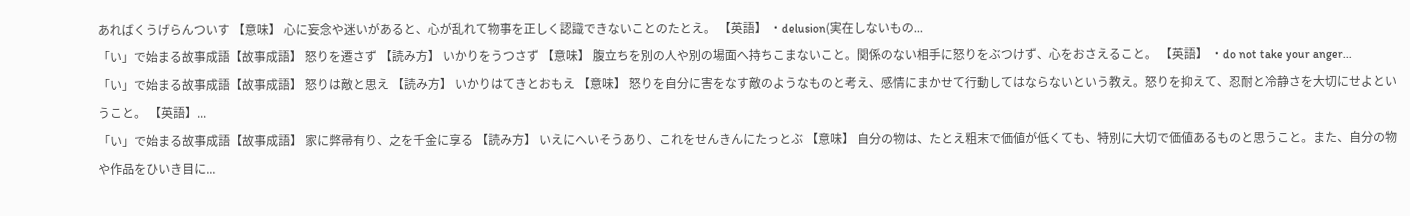あればくうげらんついす 【意味】 心に妄念や迷いがあると、心が乱れて物事を正しく認識できないことのたとえ。 【英語】 ・delusion(実在しないもの...
「い」で始まる故事成語【故事成語】 怒りを遷さず 【読み方】 いかりをうつさず 【意味】 腹立ちを別の人や別の場面へ持ちこまないこと。関係のない相手に怒りをぶつけず、心をおさえること。 【英語】 ・do not take your anger...
「い」で始まる故事成語【故事成語】 怒りは敵と思え 【読み方】 いかりはてきとおもえ 【意味】 怒りを自分に害をなす敵のようなものと考え、感情にまかせて行動してはならないという教え。怒りを抑えて、忍耐と冷静さを大切にせよということ。 【英語】...
「い」で始まる故事成語【故事成語】 家に弊帚有り、之を千金に享る 【読み方】 いえにへいそうあり、これをせんきんにたっとぶ 【意味】 自分の物は、たとえ粗末で価値が低くても、特別に大切で価値あるものと思うこと。また、自分の物や作品をひいき目に...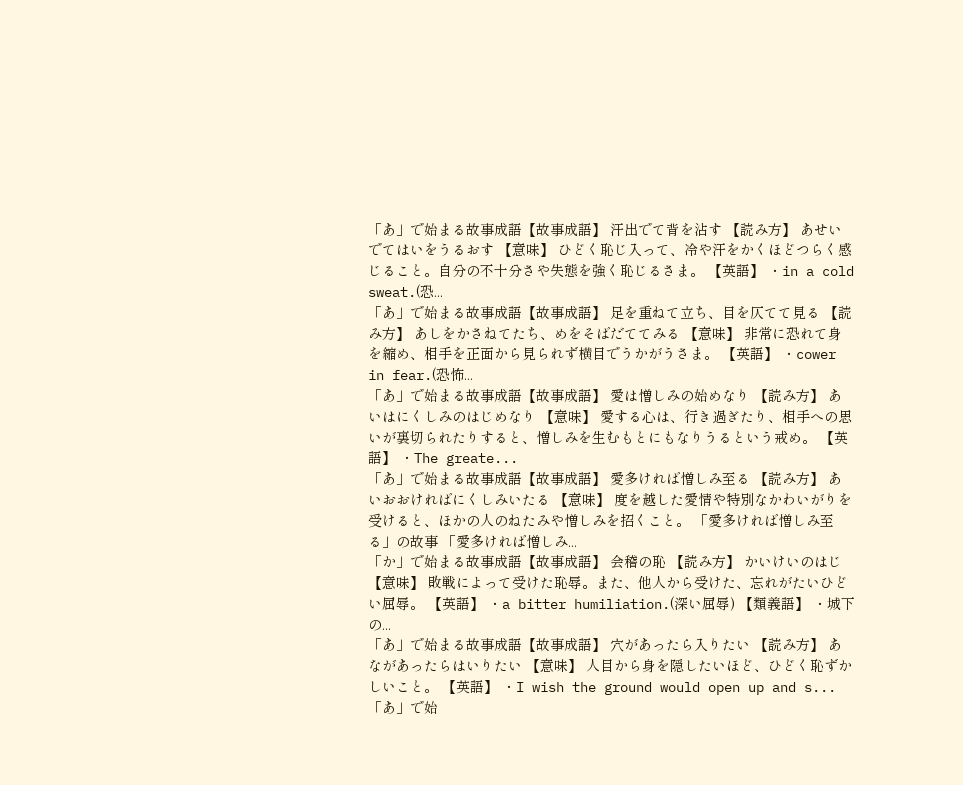「あ」で始まる故事成語【故事成語】 汗出でて背を沾す 【読み方】 あせいでてはいをうるおす 【意味】 ひどく恥じ入って、冷や汗をかくほどつらく感じること。自分の不十分さや失態を強く恥じるさま。 【英語】 ・in a cold sweat.(恐...
「あ」で始まる故事成語【故事成語】 足を重ねて立ち、目を仄てて見る 【読み方】 あしをかさねてたち、めをそばだててみる 【意味】 非常に恐れて身を縮め、相手を正面から見られず横目でうかがうさま。 【英語】 ・cower in fear.(恐怖...
「あ」で始まる故事成語【故事成語】 愛は憎しみの始めなり 【読み方】 あいはにくしみのはじめなり 【意味】 愛する心は、行き過ぎたり、相手への思いが裏切られたりすると、憎しみを生むもとにもなりうるという戒め。 【英語】 ・The greate...
「あ」で始まる故事成語【故事成語】 愛多ければ憎しみ至る 【読み方】 あいおおければにくしみいたる 【意味】 度を越した愛情や特別なかわいがりを受けると、ほかの人のねたみや憎しみを招くこと。 「愛多ければ憎しみ至る」の故事 「愛多ければ憎しみ...
「か」で始まる故事成語【故事成語】 会稽の恥 【読み方】 かいけいのはじ 【意味】 敗戦によって受けた恥辱。また、他人から受けた、忘れがたいひどい屈辱。 【英語】 ・a bitter humiliation.(深い屈辱) 【類義語】 ・城下の...
「あ」で始まる故事成語【故事成語】 穴があったら入りたい 【読み方】 あながあったらはいりたい 【意味】 人目から身を隠したいほど、ひどく恥ずかしいこと。 【英語】 ・I wish the ground would open up and s...
「あ」で始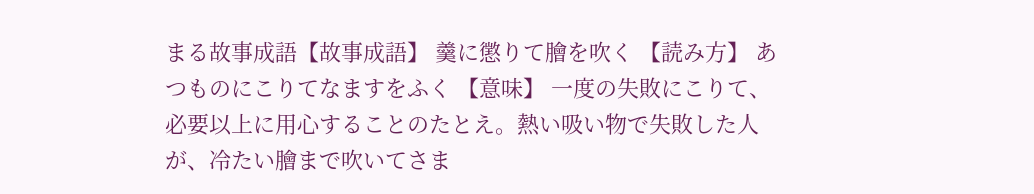まる故事成語【故事成語】 羹に懲りて膾を吹く 【読み方】 あつものにこりてなますをふく 【意味】 一度の失敗にこりて、必要以上に用心することのたとえ。熱い吸い物で失敗した人が、冷たい膾まで吹いてさま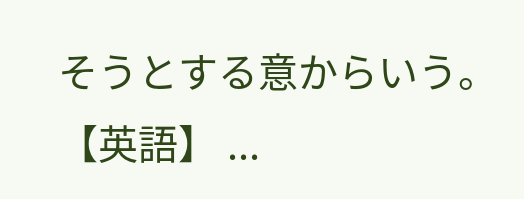そうとする意からいう。 【英語】 ...